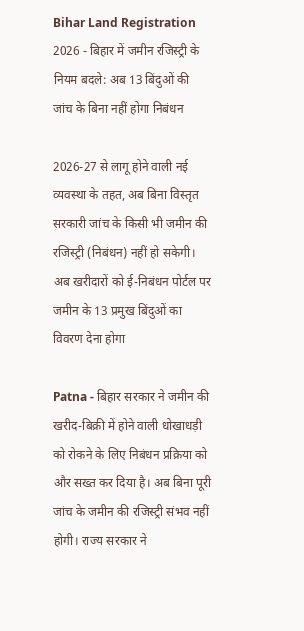Bihar Land Registration 2026 - बिहार में जमीन रजिस्ट्री के नियम बदले: अब 13 बिंदुओं की जांच के बिना नहीं होगा निबंधन

2026-27 से लागू होने वाली नई व्यवस्था के तहत, अब बिना विस्तृत सरकारी जांच के किसी भी जमीन की रजिस्ट्री (निबंधन) नहीं हो सकेगी। अब खरीदारों को ई-निबंधन पोर्टल पर जमीन के 13 प्रमुख बिंदुओं का विवरण देना होगा

Patna - बिहार सरकार ने जमीन की खरीद-बिक्री में होने वाली धोखाधड़ी को रोकने के लिए निबंधन प्रक्रिया को और सख्त कर दिया है। अब बिना पूरी जांच के जमीन की रजिस्ट्री संभव नहीं होगी। राज्य सरकार ने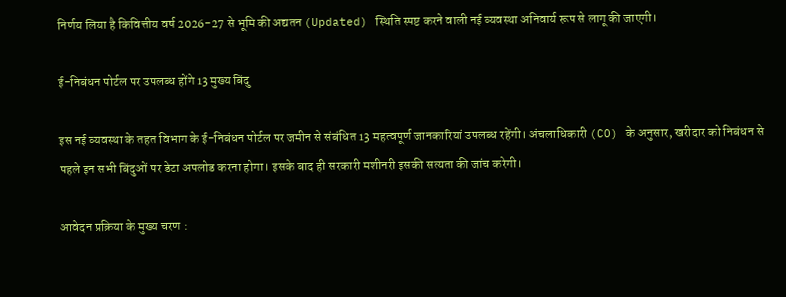निर्णय लिया है किवित्तीय वर्ष 2026-27 से भूमि की अद्यतन (Updated) स्थिति स्पष्ट करने वाली नई व्यवस्था अनिवार्य रूप से लागू की जाएगी।

ई-निबंधन पोर्टल पर उपलब्ध होंगे 13 मुख्य बिंदु

इस नई व्यवस्था के तहत विभाग के ई-निबंधन पोर्टल पर जमीन से संबंधित 13 महत्वपूर्ण जानकारियां उपलब्ध रहेंगी। अंचलाधिकारी (CO) के अनुसार, खरीदार को निबंधन से पहले इन सभी बिंदुओं पर डेटा अपलोड करना होगा। इसके बाद ही सरकारी मशीनरी इसकी सत्यता की जांच करेगी।

आवेदन प्रक्रिया के मुख्य चरण :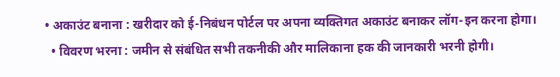• अकाउंट बनाना : खरीदार को ई-निबंधन पोर्टल पर अपना व्यक्तिगत अकाउंट बनाकर लॉग-इन करना होगा।
  • विवरण भरना : जमीन से संबंधित सभी तकनीकी और मालिकाना हक की जानकारी भरनी होगी।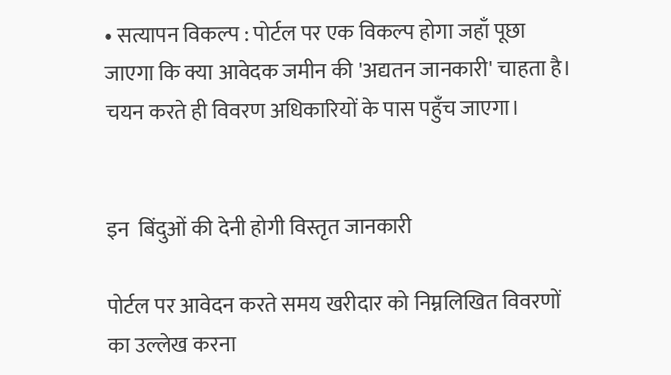• सत्यापन विकल्प : पोर्टल पर एक विकल्प होगा जहाँ पूछा जाएगा कि क्या आवेदक जमीन की 'अद्यतन जानकारी' चाहता है। चयन करते ही विवरण अधिकारियों के पास पहुँच जाएगा।


इन  बिंदुओं की देनी होगी विस्तृत जानकारी

पोर्टल पर आवेदन करते समय खरीदार को निम्नलिखित विवरणों का उल्लेख करना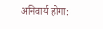अनिवार्य होगा: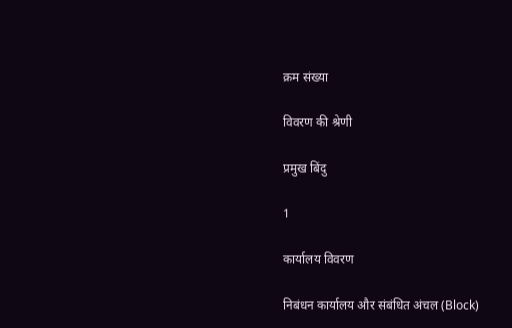क्रम संख्या

विवरण की श्रेणी

प्रमुख बिंदु

1

कार्यालय विवरण

निबंधन कार्यालय और संबंधित अंचल (Block)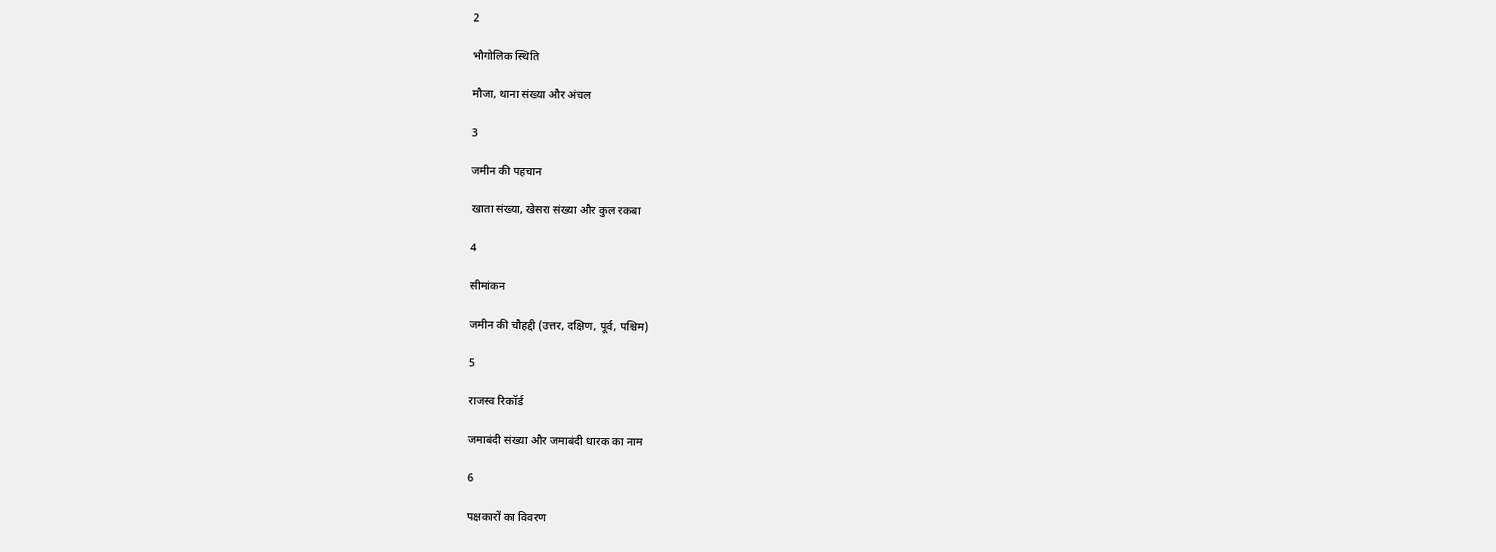2

भौगोलिक स्थिति

मौजा, थाना संख्या और अंचल

3

जमीन की पहचान

खाता संख्या, खेसरा संख्या और कुल रकबा

4

सीमांकन

जमीन की चौहद्दी (उत्तर, दक्षिण, पूर्व, पश्चिम)

5

राजस्व रिकॉर्ड

जमाबंदी संख्या और जमाबंदी धारक का नाम

6

पक्षकारों का विवरण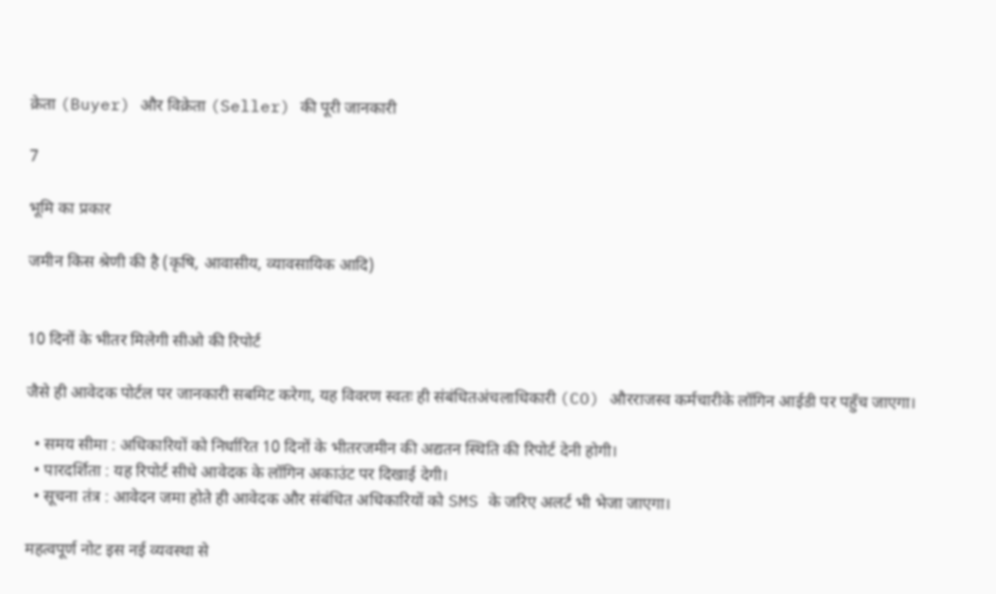क्रेता (Buyer) और विक्रेता (Seller) की पूरी जानकारी

7

भूमि का प्रकार

जमीन किस श्रेणी की है (कृषि, आवासीय, व्यावसायिक आदि)


10 दिनों के भीतर मिलेगी सीओ की रिपोर्ट

जैसे ही आवेदक पोर्टल पर जानकारी सबमिट करेगा, यह विवरण स्वतः ही संबंधितअंचलाधिकारी (CO) औरराजस्व कर्मचारीके लॉगिन आईडी पर पहुँच जाएगा।

  • समय सीमा : अधिकारियों को निर्धारित 10 दिनों के भीतरजमीन की अद्यतन स्थिति की रिपोर्ट देनी होगी।
  • पारदर्शिता : यह रिपोर्ट सीधे आवेदक के लॉगिन अकाउंट पर दिखाई देगी।
  • सूचना तंत्र : आवेदन जमा होते ही आवेदक और संबंधित अधिकारियों को SMS के जरिए अलर्ट भी भेजा जाएगा।

महत्वपूर्ण नोट इस नई व्यवस्था से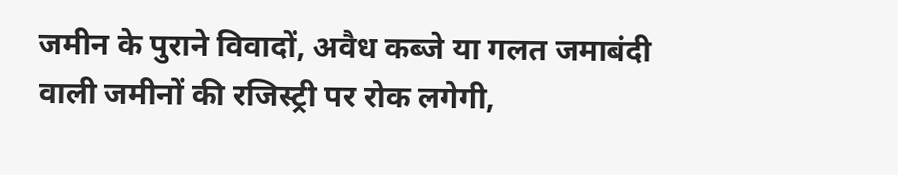जमीन के पुराने विवादों, अवैध कब्जे या गलत जमाबंदी वाली जमीनों की रजिस्ट्री पर रोक लगेगी,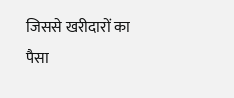जिससे खरीदारों का पैसा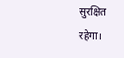सुरक्षित रहेगा।